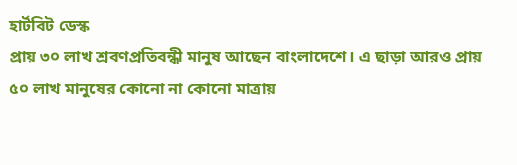হার্টবিট ডেস্ক
প্রায় ৩০ লাখ শ্রবণপ্রতিবন্ধী মানুষ আছেন বাংলাদেশে। এ ছাড়া আরও প্রায় ৫০ লাখ মানুষের কোনো না কোনো মাত্রায়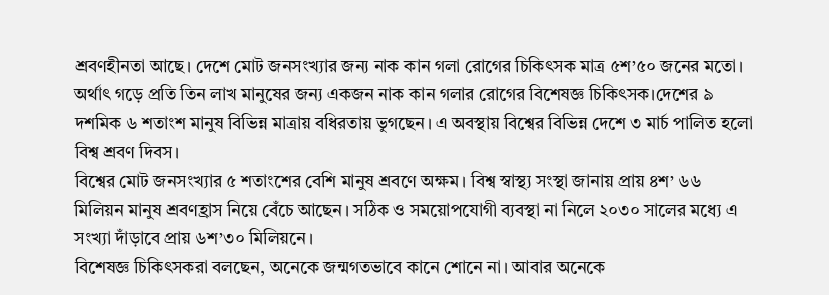শ্রবণহীনতা আছে। দেশে মোট জনসংখ্যার জন্য নাক কান গলা রোগের চিকিৎসক মাত্র ৫শ’৫০ জনের মতো। অর্থাৎ গড়ে প্রতি তিন লাখ মানুষের জন্য একজন নাক কান গলার রোগের বিশেষজ্ঞ চিকিৎসক।দেশের ৯ দশমিক ৬ শতাংশ মানুষ বিভিন্ন মাত্রায় বধিরতায় ভুগছেন। এ অবস্থায় বিশ্বের বিভিন্ন দেশে ৩ মার্চ পালিত হলো বিশ্ব শ্রবণ দিবস।
বিশ্বের মোট জনসংখ্যার ৫ শতাংশের বেশি মানুষ শ্রবণে অক্ষম। বিশ্ব স্বাস্থ্য সংস্থা জানায় প্রায় ৪শ’ ৬৬ মিলিয়ন মানুষ শ্রবণহ্রাস নিয়ে বেঁচে আছেন। সঠিক ও সময়োপযোগী ব্যবস্থা না নিলে ২০৩০ সালের মধ্যে এ সংখ্যা দাঁড়াবে প্রায় ৬শ’৩০ মিলিয়নে।
বিশেষজ্ঞ চিকিৎসকরা বলছেন, অনেকে জন্মগতভাবে কানে শোনে না। আবার অনেকে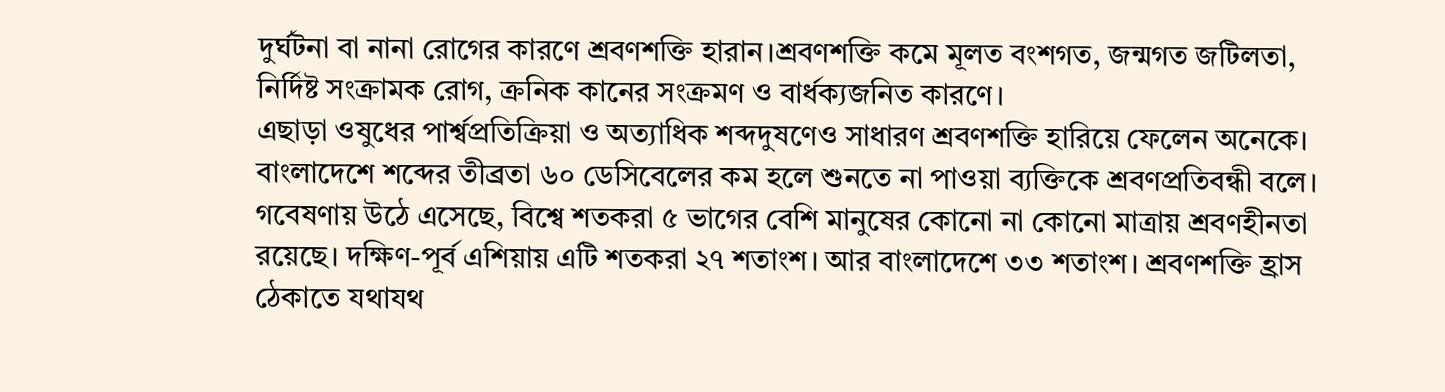দুর্ঘটনা বা নানা রোগের কারণে শ্রবণশক্তি হারান।শ্রবণশক্তি কমে মূলত বংশগত, জন্মগত জটিলতা, নির্দিষ্ট সংক্রামক রোগ, ক্রনিক কানের সংক্রমণ ও বার্ধক্যজনিত কারণে।
এছাড়া ওষুধের পার্শ্বপ্রতিক্রিয়া ও অত্যাধিক শব্দদুষণেও সাধারণ শ্রবণশক্তি হারিয়ে ফেলেন অনেকে। বাংলাদেশে শব্দের তীব্রতা ৬০ ডেসিবেলের কম হলে শুনতে না পাওয়া ব্যক্তিকে শ্রবণপ্রতিবন্ধী বলে।
গবেষণায় উঠে এসেছে, বিশ্বে শতকরা ৫ ভাগের বেশি মানুষের কোনো না কোনো মাত্রায় শ্রবণহীনতা রয়েছে। দক্ষিণ-পূর্ব এশিয়ায় এটি শতকরা ২৭ শতাংশ। আর বাংলাদেশে ৩৩ শতাংশ। শ্রবণশক্তি হ্রাস ঠেকাতে যথাযথ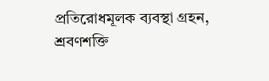প্রতিরোধমূলক ব্যবস্থা গ্রহন, শ্রবণশক্তি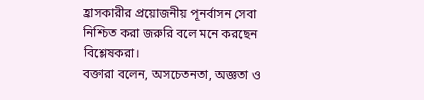হ্রাসকারীর প্রয়োজনীয় পূনর্বাসন সেবা নিশ্চিত করা জরুরি বলে মনে করছেন বিশ্লেষকরা।
বক্তারা বলেন, অসচেতনতা, অজ্ঞতা ও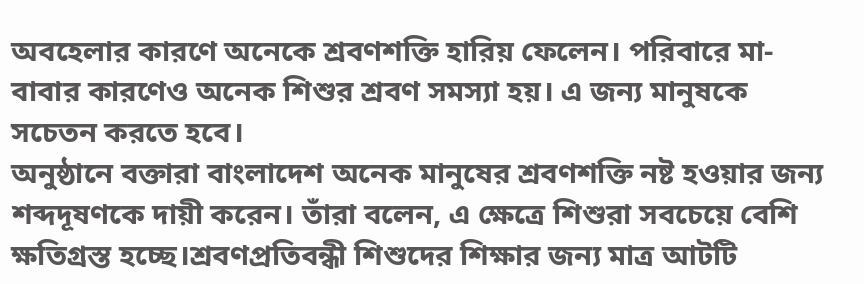অবহেলার কারণে অনেকে শ্রবণশক্তি হারিয় ফেলেন। পরিবারে মা-বাবার কারণেও অনেক শিশুর শ্রবণ সমস্যা হয়। এ জন্য মানুষকে সচেতন করতে হবে।
অনুষ্ঠানে বক্তারা বাংলাদেশ অনেক মানুষের শ্রবণশক্তি নষ্ট হওয়ার জন্য শব্দদূষণকে দায়ী করেন। তাঁরা বলেন, এ ক্ষেত্রে শিশুরা সবচেয়ে বেশি ক্ষতিগ্রস্ত হচ্ছে।শ্রবণপ্রতিবন্ধী শিশুদের শিক্ষার জন্য মাত্র আটটি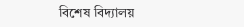বিশেষ বিদ্যালয়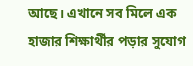আছে। এখানে সব মিলে এক হাজার শিক্ষার্থীর পড়ার সুযোগ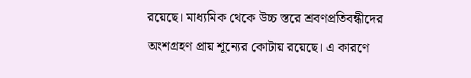রয়েছে। মাধ্যমিক থেকে উচ্চ স্তরে শ্রবণপ্রতিবন্ধীদের অংশগ্রহণ প্রায় শূন্যের কোটায় রয়েছে। এ কারণে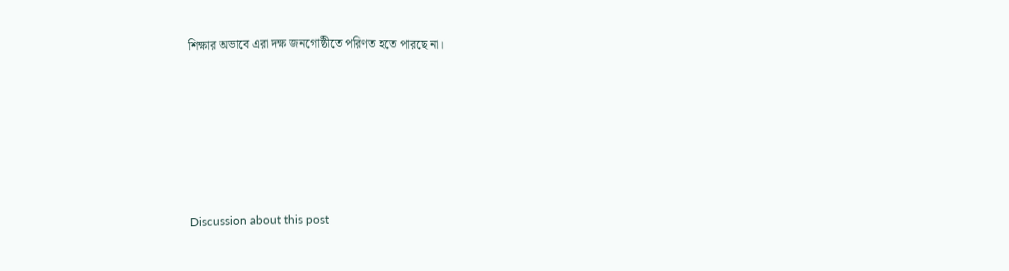শিক্ষার অভাবে এরা দক্ষ জনগোষ্ঠীতে পরিণত হতে পারছে না।







Discussion about this post